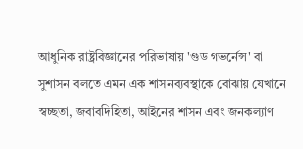আধুনিক রাষ্ট্রবিজ্ঞানের পরিভাষায় 'গুড গভর্নেন্স' বা সুশাসন বলতে এমন এক শাসনব্যবস্থাকে বোঝায় যেখানে স্বচ্ছতা, জবাবদিহিতা, আইনের শাসন এবং জনকল্যাণ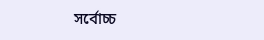সর্বোচ্চ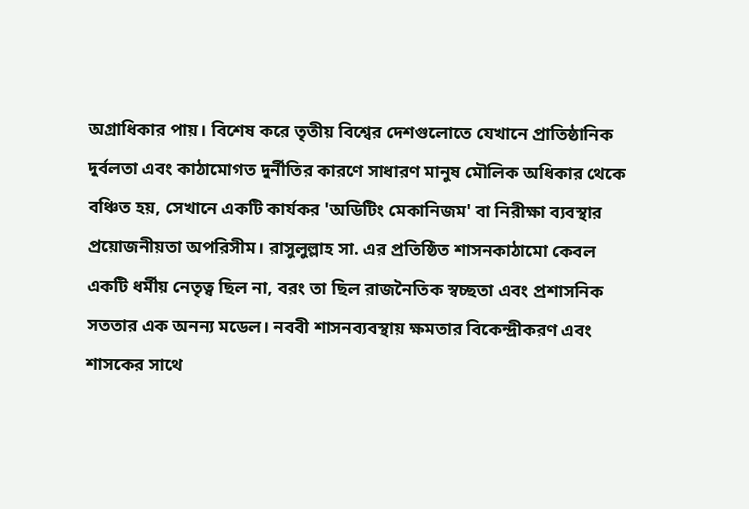অগ্রাধিকার পায়। বিশেষ করে তৃতীয় বিশ্বের দেশগুলোতে যেখানে প্রাতিষ্ঠানিক দুর্বলতা এবং কাঠামোগত দুর্নীতির কারণে সাধারণ মানুষ মৌলিক অধিকার থেকে বঞ্চিত হয়, সেখানে একটি কার্যকর 'অডিটিং মেকানিজম' বা নিরীক্ষা ব্যবস্থার প্রয়োজনীয়তা অপরিসীম। রাসুলুল্লাহ সা. এর প্রতিষ্ঠিত শাসনকাঠামো কেবল একটি ধর্মীয় নেতৃত্ব ছিল না, বরং তা ছিল রাজনৈতিক স্বচ্ছতা এবং প্রশাসনিক সততার এক অনন্য মডেল। নববী শাসনব্যবস্থায় ক্ষমতার বিকেন্দ্রীকরণ এবং শাসকের সাথে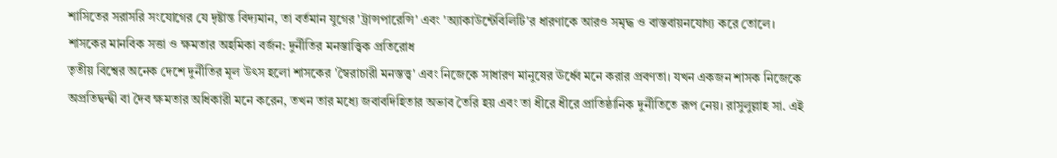শাসিতের সরাসরি সংযোগের যে দৃষ্টান্ত বিদ্যমান, তা বর্তমান যুগের 'ট্রান্সপারেন্সি' এবং 'অ্যাকাউন্টেবিলিটি'র ধারণাকে আরও সমৃদ্ধ ও বাস্তবায়নযোগ্য করে তোলে।
শাসকের মানবিক সত্তা ও ক্ষমতার অহমিকা বর্জন: দুর্নীতির মনস্তাত্ত্বিক প্রতিরোধ
তৃতীয় বিশ্বের অনেক দেশে দুর্নীতির মূল উৎস হলো শাসকের 'স্বৈরাচারী মনস্তত্ত্ব' এবং নিজেকে সাধারণ মানুষের ঊর্ধ্বে মনে করার প্রবণতা। যখন একজন শাসক নিজেকে অপ্রতিদ্বন্দ্বী বা দৈব ক্ষমতার অধিকারী মনে করেন, তখন তার মধ্যে জবাবদিহিতার অভাব তৈরি হয় এবং তা ধীরে ধীরে প্রাতিষ্ঠানিক দুর্নীতিতে রূপ নেয়। রাসুলুল্লাহ সা. এই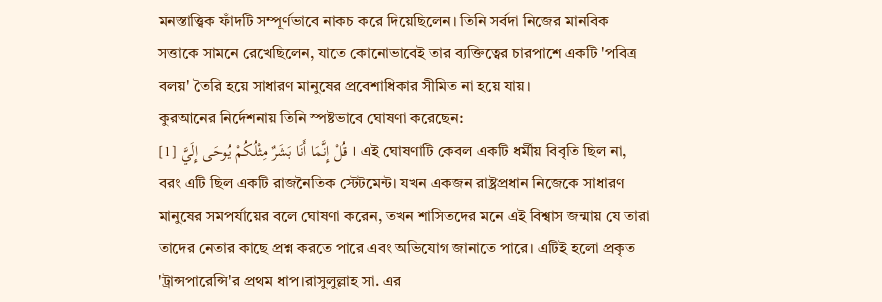মনস্তাত্ত্বিক ফাঁদটি সম্পূর্ণভাবে নাকচ করে দিয়েছিলেন। তিনি সর্বদা নিজের মানবিক সত্তাকে সামনে রেখেছিলেন, যাতে কোনোভাবেই তার ব্যক্তিত্বের চারপাশে একটি 'পবিত্র বলয়' তৈরি হয়ে সাধারণ মানুষের প্রবেশাধিকার সীমিত না হয়ে যায়।
কুরআনের নির্দেশনায় তিনি স্পষ্টভাবে ঘোষণা করেছেন:
قُلْ إِنَّمَا أَنَا بَشَرٌ مِثْلُكُمْ يُوحَى إِلَيَّ [1] । এই ঘোষণাটি কেবল একটি ধর্মীয় বিবৃতি ছিল না, বরং এটি ছিল একটি রাজনৈতিক স্টেটমেন্ট। যখন একজন রাষ্ট্রপ্রধান নিজেকে সাধারণ মানুষের সমপর্যায়ের বলে ঘোষণা করেন, তখন শাসিতদের মনে এই বিশ্বাস জন্মায় যে তারা তাদের নেতার কাছে প্রশ্ন করতে পারে এবং অভিযোগ জানাতে পারে। এটিই হলো প্রকৃত 'ট্রান্সপারেন্সি'র প্রথম ধাপ।রাসুলুল্লাহ সা. এর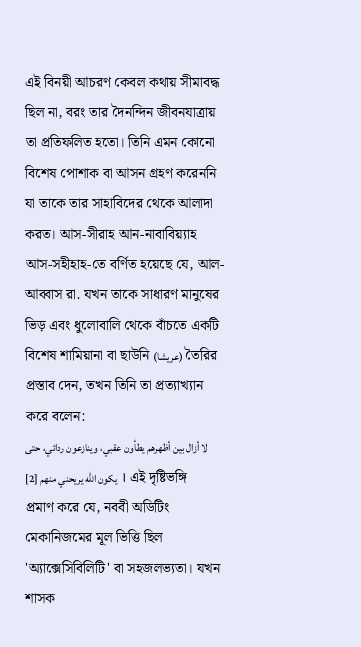এই বিনয়ী আচরণ কেবল কথায় সীমাবদ্ধ ছিল না, বরং তার দৈনন্দিন জীবনযাত্রায় তা প্রতিফলিত হতো। তিনি এমন কোনো বিশেষ পোশাক বা আসন গ্রহণ করেননি যা তাকে তার সাহাবিদের থেকে আলাদা করত। আস-সীরাহ আন-নাবাবিয়্যাহ আস-সহীহাহ-তে বর্ণিত হয়েছে যে, আল-আব্বাস রা. যখন তাকে সাধারণ মানুষের ভিড় এবং ধুলোবালি থেকে বাঁচতে একটি বিশেষ শামিয়ানা বা ছাউনি (عريشا) তৈরির প্রস্তাব দেন, তখন তিনি তা প্রত্যাখ্যান করে বলেন:
لا أزال بين أظهرهم يطأون عقبي، وينازعون ردائي، حتى يكون الله يريحني منهم [2] । এই দৃষ্টিভঙ্গি প্রমাণ করে যে, নববী অডিটিং মেকানিজমের মূল ভিত্তি ছিল 'অ্যাক্সেসিবিলিটি' বা সহজলভ্যতা। যখন শাসক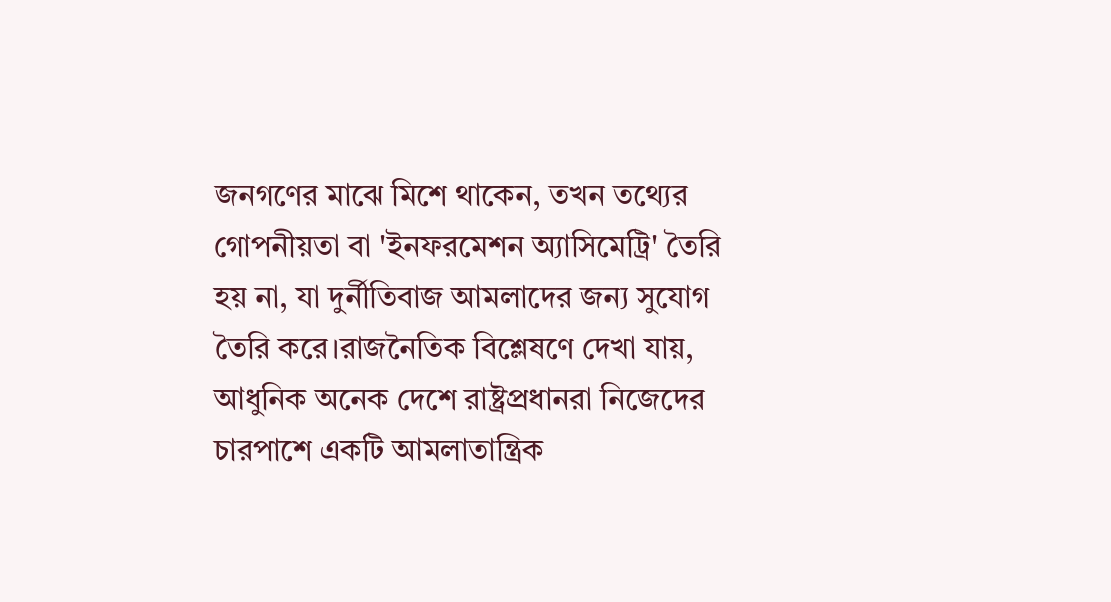জনগণের মাঝে মিশে থাকেন, তখন তথ্যের গোপনীয়তা বা 'ইনফরমেশন অ্যাসিমেট্রি' তৈরি হয় না, যা দুর্নীতিবাজ আমলাদের জন্য সুযোগ তৈরি করে।রাজনৈতিক বিশ্লেষণে দেখা যায়, আধুনিক অনেক দেশে রাষ্ট্রপ্রধানরা নিজেদের চারপাশে একটি আমলাতান্ত্রিক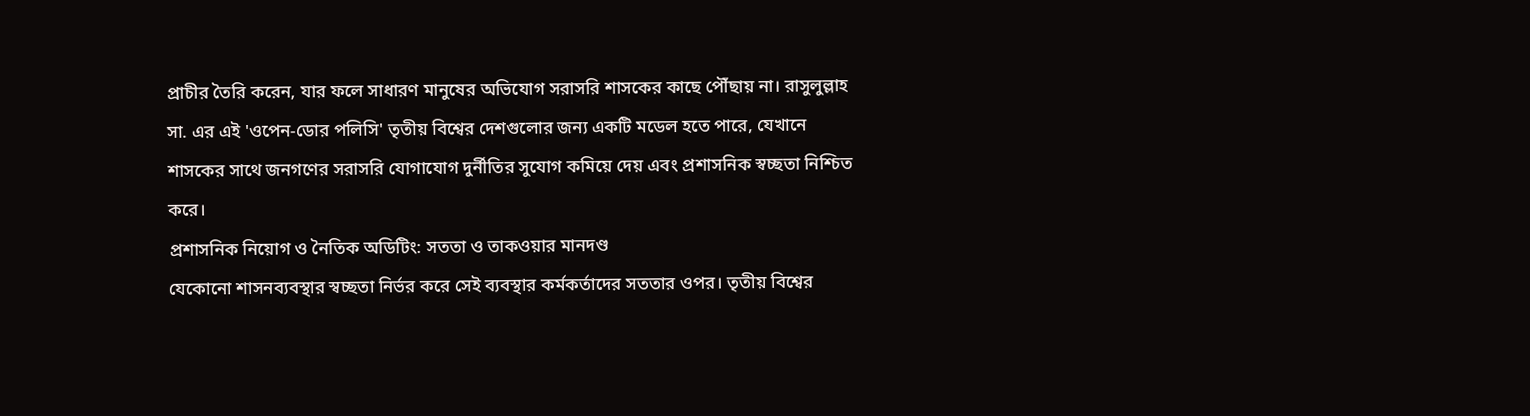প্রাচীর তৈরি করেন, যার ফলে সাধারণ মানুষের অভিযোগ সরাসরি শাসকের কাছে পৌঁছায় না। রাসুলুল্লাহ সা. এর এই 'ওপেন-ডোর পলিসি' তৃতীয় বিশ্বের দেশগুলোর জন্য একটি মডেল হতে পারে, যেখানে শাসকের সাথে জনগণের সরাসরি যোগাযোগ দুর্নীতির সুযোগ কমিয়ে দেয় এবং প্রশাসনিক স্বচ্ছতা নিশ্চিত করে।
প্রশাসনিক নিয়োগ ও নৈতিক অডিটিং: সততা ও তাকওয়ার মানদণ্ড
যেকোনো শাসনব্যবস্থার স্বচ্ছতা নির্ভর করে সেই ব্যবস্থার কর্মকর্তাদের সততার ওপর। তৃতীয় বিশ্বের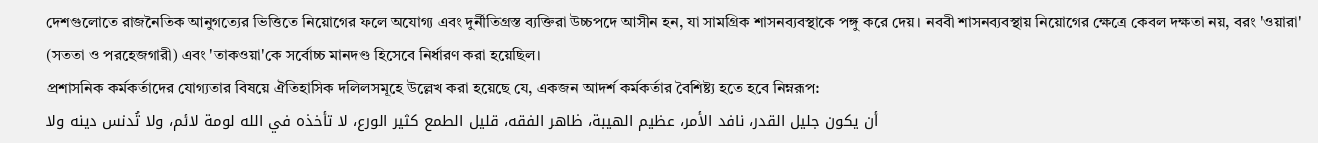দেশগুলোতে রাজনৈতিক আনুগত্যের ভিত্তিতে নিয়োগের ফলে অযোগ্য এবং দুর্নীতিগ্রস্ত ব্যক্তিরা উচ্চপদে আসীন হন, যা সামগ্রিক শাসনব্যবস্থাকে পঙ্গু করে দেয়। নববী শাসনব্যবস্থায় নিয়োগের ক্ষেত্রে কেবল দক্ষতা নয়, বরং 'ওয়ারা' (সততা ও পরহেজগারী) এবং 'তাকওয়া'কে সর্বোচ্চ মানদণ্ড হিসেবে নির্ধারণ করা হয়েছিল।
প্রশাসনিক কর্মকর্তাদের যোগ্যতার বিষয়ে ঐতিহাসিক দলিলসমূহে উল্লেখ করা হয়েছে যে, একজন আদর্শ কর্মকর্তার বৈশিষ্ট্য হতে হবে নিম্নরূপ:
أن يكون جليل القدر، نافد الأمر، عظيم الهيبة، ظاهر الفقه، قليل الطمع كثير الورع، لا تأخذه في الله لومة لائم، ولا تُدنس دينه ولا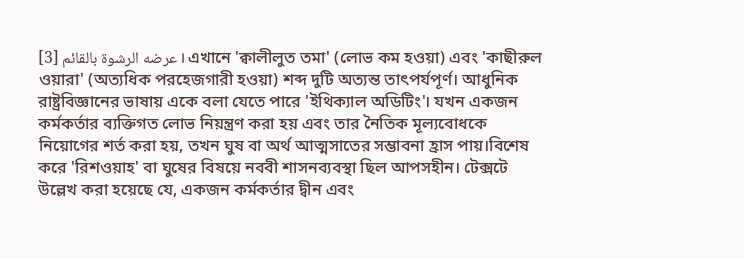عرضه الرشوة بالقائم [3] । এখানে 'ক্বালীলুত তমা' (লোভ কম হওয়া) এবং 'কাছীরুল ওয়ারা' (অত্যধিক পরহেজগারী হওয়া) শব্দ দুটি অত্যন্ত তাৎপর্যপূর্ণ। আধুনিক রাষ্ট্রবিজ্ঞানের ভাষায় একে বলা যেতে পারে 'ইথিক্যাল অডিটিং'। যখন একজন কর্মকর্তার ব্যক্তিগত লোভ নিয়ন্ত্রণ করা হয় এবং তার নৈতিক মূল্যবোধকে নিয়োগের শর্ত করা হয়, তখন ঘুষ বা অর্থ আত্মসাতের সম্ভাবনা হ্রাস পায়।বিশেষ করে 'রিশওয়াহ' বা ঘুষের বিষয়ে নববী শাসনব্যবস্থা ছিল আপসহীন। টেক্সটে উল্লেখ করা হয়েছে যে, একজন কর্মকর্তার দ্বীন এবং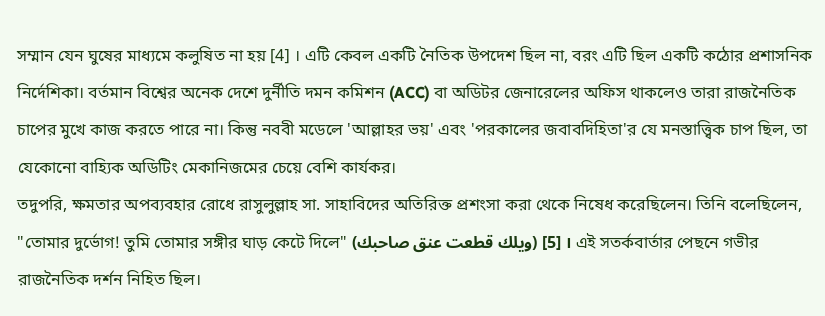সম্মান যেন ঘুষের মাধ্যমে কলুষিত না হয় [4] । এটি কেবল একটি নৈতিক উপদেশ ছিল না, বরং এটি ছিল একটি কঠোর প্রশাসনিক নির্দেশিকা। বর্তমান বিশ্বের অনেক দেশে দুর্নীতি দমন কমিশন (ACC) বা অডিটর জেনারেলের অফিস থাকলেও তারা রাজনৈতিক চাপের মুখে কাজ করতে পারে না। কিন্তু নববী মডেলে 'আল্লাহর ভয়' এবং 'পরকালের জবাবদিহিতা'র যে মনস্তাত্ত্বিক চাপ ছিল, তা যেকোনো বাহ্যিক অডিটিং মেকানিজমের চেয়ে বেশি কার্যকর।
তদুপরি, ক্ষমতার অপব্যবহার রোধে রাসুলুল্লাহ সা. সাহাবিদের অতিরিক্ত প্রশংসা করা থেকে নিষেধ করেছিলেন। তিনি বলেছিলেন, "তোমার দুর্ভোগ! তুমি তোমার সঙ্গীর ঘাড় কেটে দিলে" (ويلك قطعت عنق صاحبك) [5] । এই সতর্কবার্তার পেছনে গভীর রাজনৈতিক দর্শন নিহিত ছিল।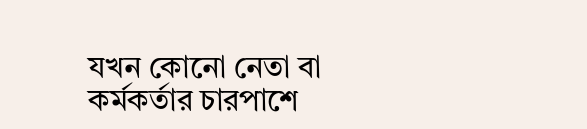যখন কোনো নেতা বা কর্মকর্তার চারপাশে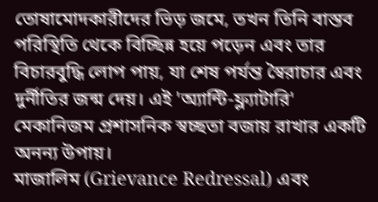তোষামোদকারীদের ভিড় জমে, তখন তিনি বাস্তব পরিস্থিতি থেকে বিচ্ছিন্ন হয়ে পড়েন এবং তার বিচারবুদ্ধি লোপ পায়, যা শেষ পর্যন্ত স্বৈরাচার এবং দুর্নীতির জন্ম দেয়। এই 'অ্যান্টি-ফ্ল্যাটারি' মেকানিজম প্রশাসনিক স্বচ্ছতা বজায় রাখার একটি অনন্য উপায়।
মাজালিম (Grievance Redressal) এবং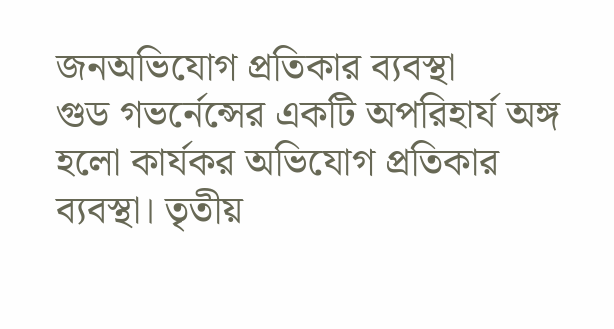জনঅভিযোগ প্রতিকার ব্যবস্থা
গুড গভর্নেন্সের একটি অপরিহার্য অঙ্গ হলো কার্যকর অভিযোগ প্রতিকার ব্যবস্থা। তৃতীয়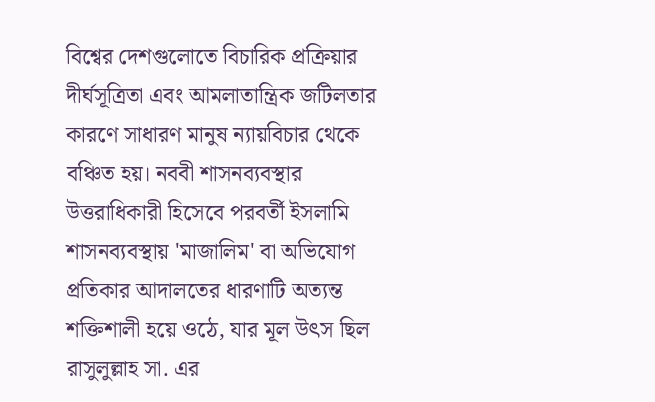বিশ্বের দেশগুলোতে বিচারিক প্রক্রিয়ার দীর্ঘসূত্রিতা এবং আমলাতান্ত্রিক জটিলতার কারণে সাধারণ মানুষ ন্যায়বিচার থেকে বঞ্চিত হয়। নববী শাসনব্যবস্থার উত্তরাধিকারী হিসেবে পরবর্তী ইসলামি শাসনব্যবস্থায় 'মাজালিম' বা অভিযোগ প্রতিকার আদালতের ধারণাটি অত্যন্ত শক্তিশালী হয়ে ওঠে, যার মূল উৎস ছিল রাসুলুল্লাহ সা. এর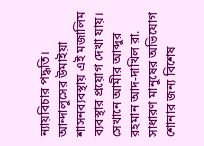ন্যায়বিচার পদ্ধতি।
আন্দালুসের উমাইয়া শাসনব্যবস্থায় এই মজালিম ব্যবস্থার প্রয়োগ দেখা যায়। সেখানে আমীর আব্দুর রহমান আদ-দাখিল রা. সাধারণ মানুষের অভিযোগ শোনার জন্য বিশেষ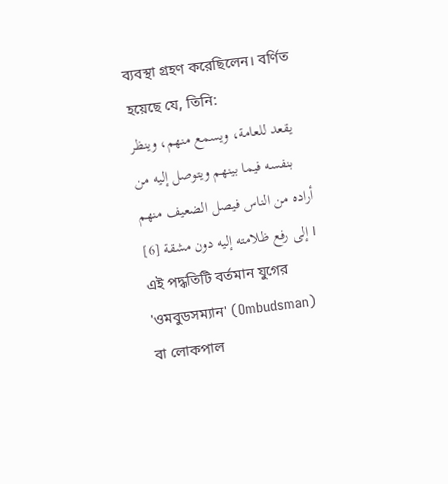ব্যবস্থা গ্রহণ করেছিলেন। বর্ণিত হয়েছে যে, তিনি:
يقعد للعامة، ويسمع منهم، وينظر بنفسه فيما بينهم ويتوصل إليه من أراده من الناس فيصل الضعيف منهم إلى رفع ظلامته إليه دون مشقة [6] । এই পদ্ধতিটি বর্তমান যুগের 'ওমবুডসম্যান' (Ombudsman) বা লোকপাল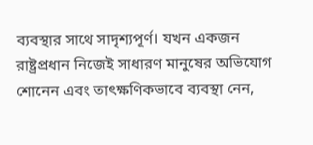ব্যবস্থার সাথে সাদৃশ্যপূর্ণ। যখন একজন রাষ্ট্রপ্রধান নিজেই সাধারণ মানুষের অভিযোগ শোনেন এবং তাৎক্ষণিকভাবে ব্যবস্থা নেন,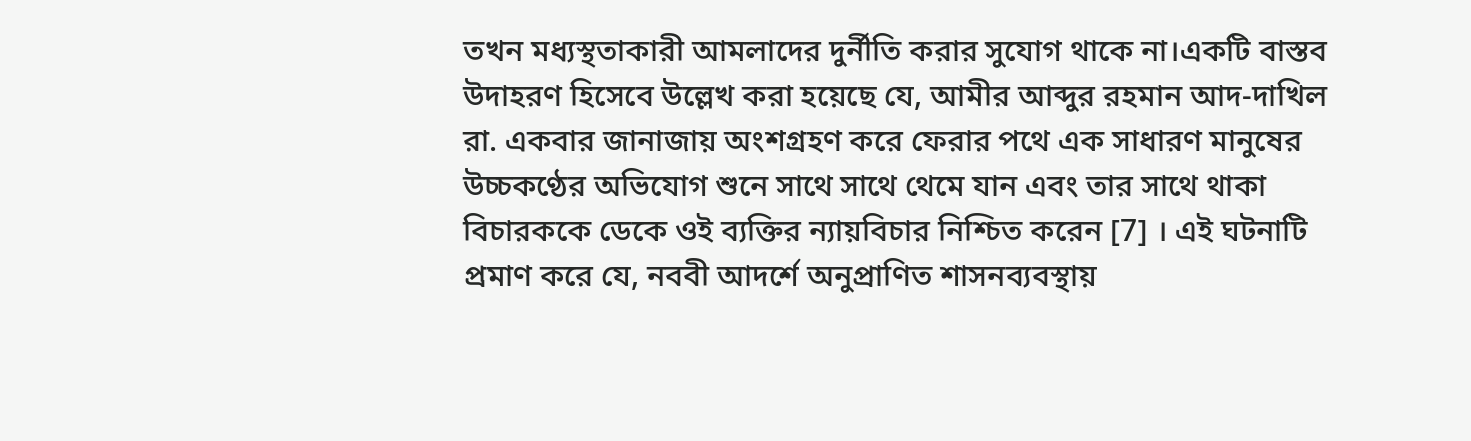তখন মধ্যস্থতাকারী আমলাদের দুর্নীতি করার সুযোগ থাকে না।একটি বাস্তব উদাহরণ হিসেবে উল্লেখ করা হয়েছে যে, আমীর আব্দুর রহমান আদ-দাখিল রা. একবার জানাজায় অংশগ্রহণ করে ফেরার পথে এক সাধারণ মানুষের উচ্চকণ্ঠের অভিযোগ শুনে সাথে সাথে থেমে যান এবং তার সাথে থাকা বিচারককে ডেকে ওই ব্যক্তির ন্যায়বিচার নিশ্চিত করেন [7] । এই ঘটনাটি প্রমাণ করে যে, নববী আদর্শে অনুপ্রাণিত শাসনব্যবস্থায়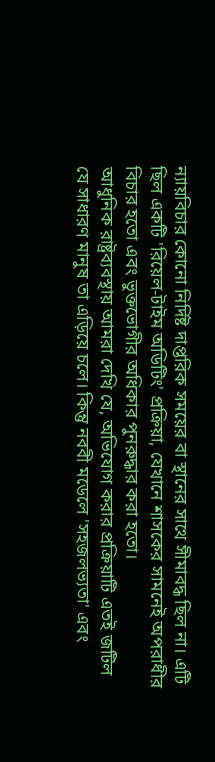ন্যায়বিচার কোনো নির্দিষ্ট দাপ্তরিক সময়ের বা স্থানের সাথে সীমাবদ্ধ ছিল না। এটি ছিল একটি 'রিয়েল-টাইম অডিটিং' প্রক্রিয়া, যেখানে শাসকের সামনেই অপরাধীর বিচার হতো এবং ভুক্তভোগীর অধিকার পুনরুদ্ধার করা হতো।
আধুনিক রাষ্ট্রব্যবস্থায় আমরা দেখি যে, অভিযোগ করার প্রক্রিয়াটি এতই জটিল যে সাধারণ মানুষ তা এড়িয়ে চলে। কিন্তু নববী মডেলে 'সহজলভ্যতা' এবং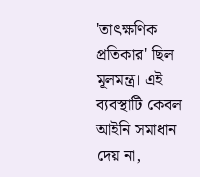'তাৎক্ষণিক প্রতিকার' ছিল মূলমন্ত্র। এই ব্যবস্থাটি কেবল আইনি সমাধান দেয় না,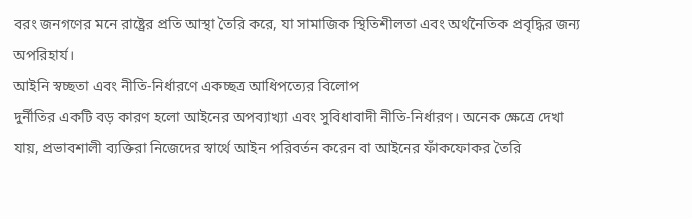বরং জনগণের মনে রাষ্ট্রের প্রতি আস্থা তৈরি করে, যা সামাজিক স্থিতিশীলতা এবং অর্থনৈতিক প্রবৃদ্ধির জন্য অপরিহার্য।
আইনি স্বচ্ছতা এবং নীতি-নির্ধারণে একচ্ছত্র আধিপত্যের বিলোপ
দুর্নীতির একটি বড় কারণ হলো আইনের অপব্যাখ্যা এবং সুবিধাবাদী নীতি-নির্ধারণ। অনেক ক্ষেত্রে দেখা যায়, প্রভাবশালী ব্যক্তিরা নিজেদের স্বার্থে আইন পরিবর্তন করেন বা আইনের ফাঁকফোকর তৈরি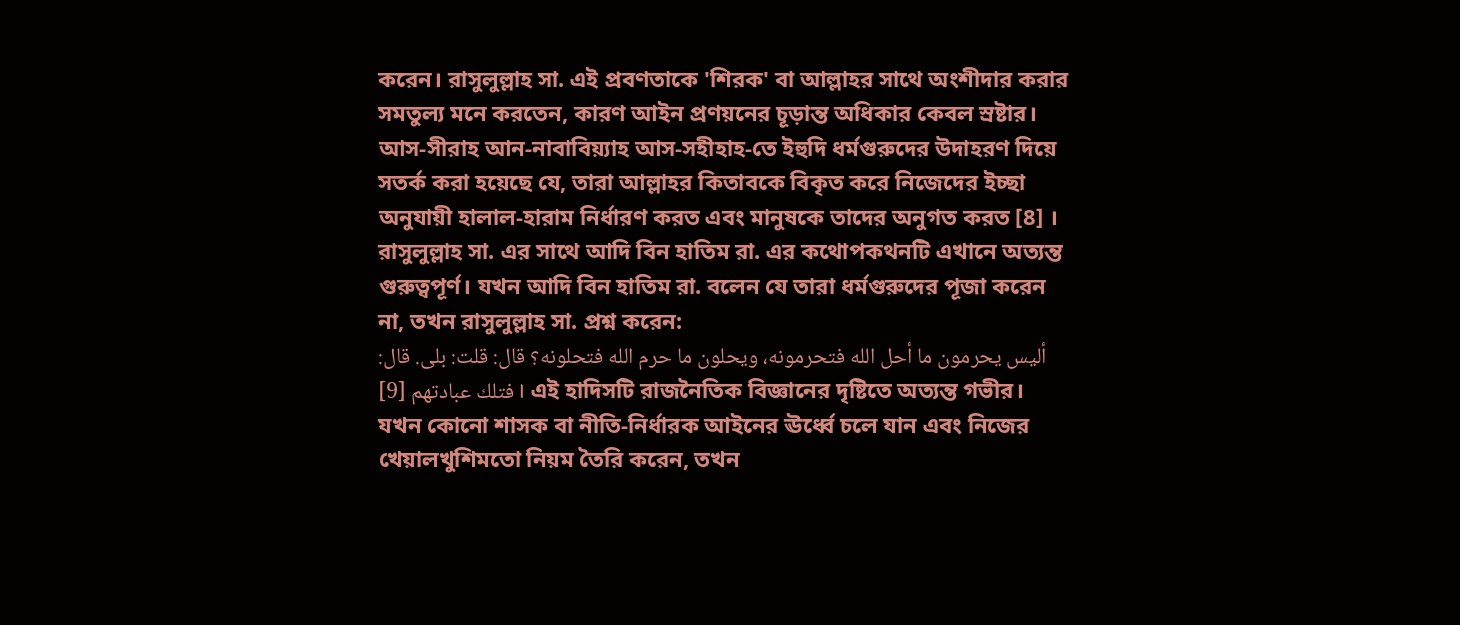করেন। রাসুলুল্লাহ সা. এই প্রবণতাকে 'শিরক' বা আল্লাহর সাথে অংশীদার করার সমতুল্য মনে করতেন, কারণ আইন প্রণয়নের চূড়ান্ত অধিকার কেবল স্রষ্টার।
আস-সীরাহ আন-নাবাবিয়্যাহ আস-সহীহাহ-তে ইহুদি ধর্মগুরুদের উদাহরণ দিয়ে সতর্ক করা হয়েছে যে, তারা আল্লাহর কিতাবকে বিকৃত করে নিজেদের ইচ্ছা অনুযায়ী হালাল-হারাম নির্ধারণ করত এবং মানুষকে তাদের অনুগত করত [8] । রাসুলুল্লাহ সা. এর সাথে আদি বিন হাতিম রা. এর কথোপকথনটি এখানে অত্যন্ত গুরুত্বপূর্ণ। যখন আদি বিন হাতিম রা. বলেন যে তারা ধর্মগুরুদের পূজা করেন না, তখন রাসুলুল্লাহ সা. প্রশ্ন করেন:
أليس يحرمون ما أحل الله فتحرمونه، ويحلون ما حرم الله فتحلونه؟ قال: قلت: بلى. قال: فتلك عبادتهم [9] । এই হাদিসটি রাজনৈতিক বিজ্ঞানের দৃষ্টিতে অত্যন্ত গভীর। যখন কোনো শাসক বা নীতি-নির্ধারক আইনের ঊর্ধ্বে চলে যান এবং নিজের খেয়ালখুশিমতো নিয়ম তৈরি করেন, তখন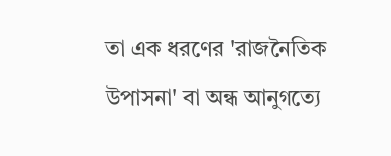তা এক ধরণের 'রাজনৈতিক উপাসনা' বা অন্ধ আনুগত্যে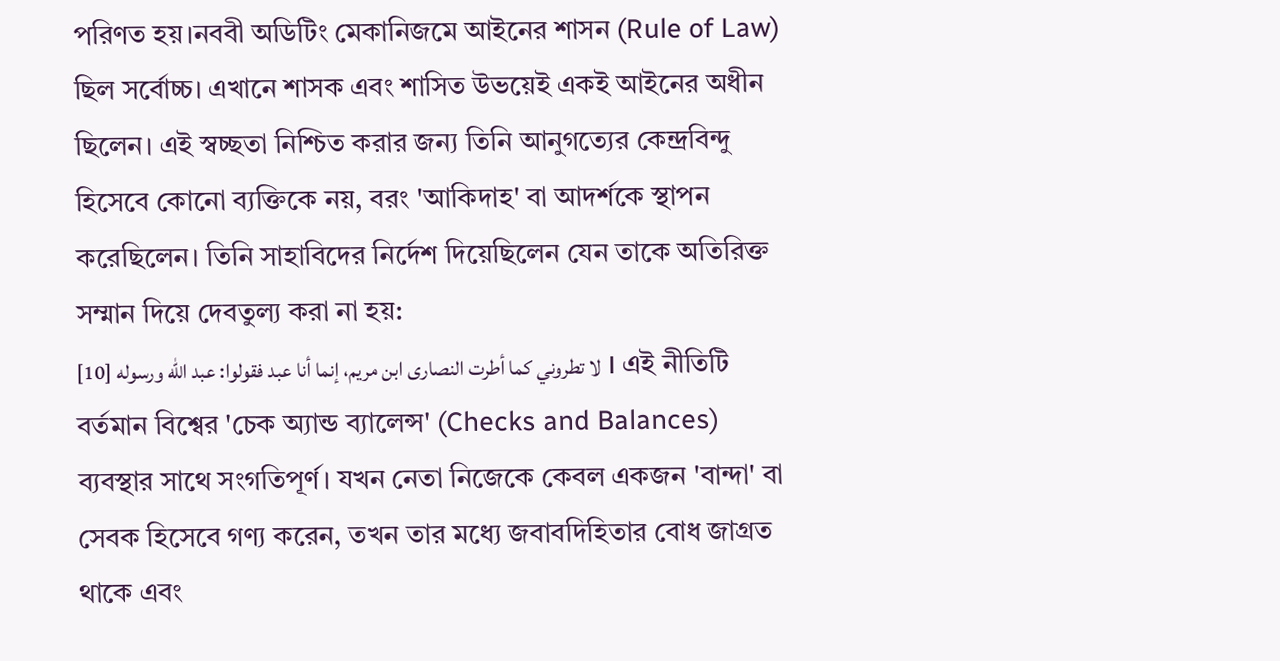পরিণত হয়।নববী অডিটিং মেকানিজমে আইনের শাসন (Rule of Law) ছিল সর্বোচ্চ। এখানে শাসক এবং শাসিত উভয়েই একই আইনের অধীন ছিলেন। এই স্বচ্ছতা নিশ্চিত করার জন্য তিনি আনুগত্যের কেন্দ্রবিন্দু হিসেবে কোনো ব্যক্তিকে নয়, বরং 'আকিদাহ' বা আদর্শকে স্থাপন করেছিলেন। তিনি সাহাবিদের নির্দেশ দিয়েছিলেন যেন তাকে অতিরিক্ত সম্মান দিয়ে দেবতুল্য করা না হয়:
لا تطروني كما أطرت النصارى ابن مريم، إنما أنا عبد فقولوا: عبد الله ورسوله [10] । এই নীতিটি বর্তমান বিশ্বের 'চেক অ্যান্ড ব্যালেন্স' (Checks and Balances) ব্যবস্থার সাথে সংগতিপূর্ণ। যখন নেতা নিজেকে কেবল একজন 'বান্দা' বা সেবক হিসেবে গণ্য করেন, তখন তার মধ্যে জবাবদিহিতার বোধ জাগ্রত থাকে এবং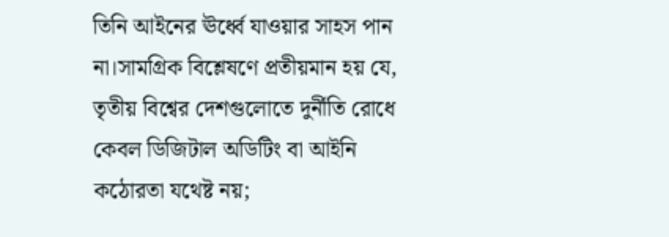তিনি আইনের ঊর্ধ্বে যাওয়ার সাহস পান না।সামগ্রিক বিশ্লেষণে প্রতীয়মান হয় যে, তৃতীয় বিশ্বের দেশগুলোতে দুর্নীতি রোধে কেবল ডিজিটাল অডিটিং বা আইনি কঠোরতা যথেষ্ট নয়;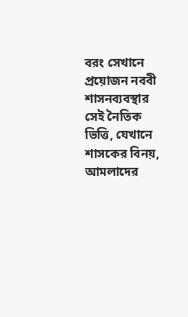বরং সেখানে প্রয়োজন নববী শাসনব্যবস্থার সেই নৈতিক ভিত্তি, যেখানে শাসকের বিনয়, আমলাদের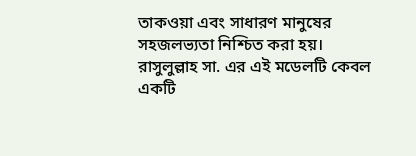তাকওয়া এবং সাধারণ মানুষের সহজলভ্যতা নিশ্চিত করা হয়। রাসুলুল্লাহ সা. এর এই মডেলটি কেবল একটি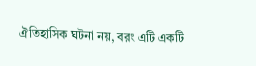ঐতিহাসিক ঘটনা নয়, বরং এটি একটি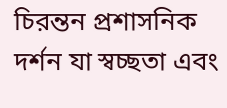চিরন্তন প্রশাসনিক দর্শন যা স্বচ্ছতা এবং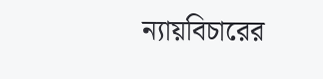ন্যায়বিচারের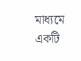মাধ্যমে একটি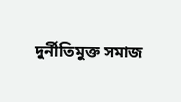দুর্নীতিমুক্ত সমাজ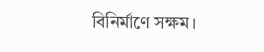বিনির্মাণে সক্ষম।